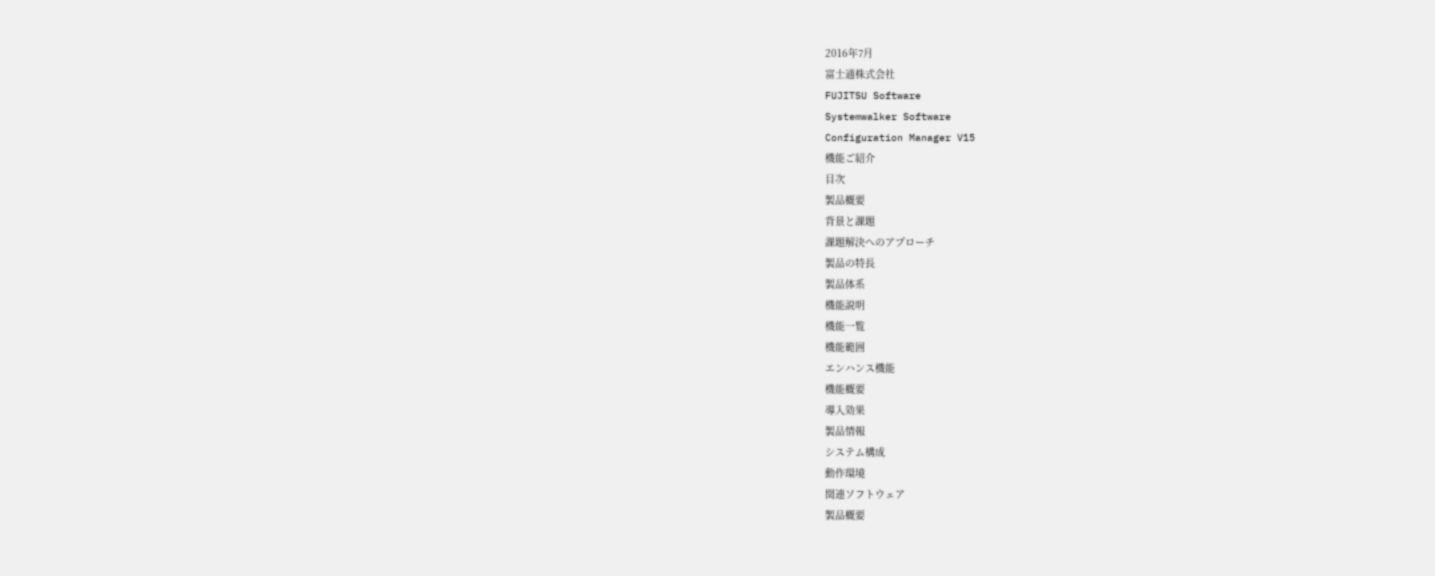2016年7月
富士通株式会社
FUJITSU Software
Systemwalker Software
Configuration Manager V15
機能ご紹介
目次
製品概要
背景と課題
課題解決へのアプローチ
製品の特長
製品体系
機能説明
機能一覧
機能範囲
エンハンス機能
機能概要
導入効果
製品情報
システム構成
動作環境
関連ソフトウェア
製品概要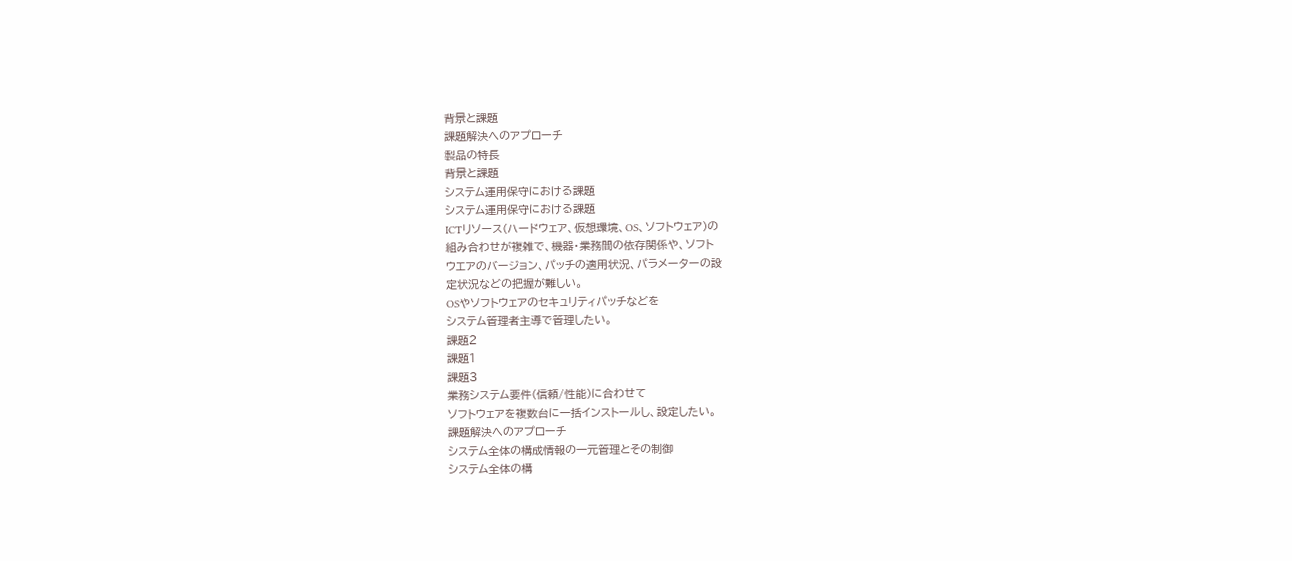背景と課題
課題解決へのアプローチ
製品の特長
背景と課題
システム運用保守における課題
システム運用保守における課題
ICTリソース(ハードウェア、仮想環境、OS、ソフトウェア)の
組み合わせが複雑で、機器・業務間の依存関係や、ソフト
ウエアのバージョン、パッチの適用状況、パラメーターの設
定状況などの把握が難しい。
OSやソフトウェアのセキュリティパッチなどを
システム管理者主導で管理したい。
課題2
課題1
課題3
業務システム要件(信頼/性能)に合わせて
ソフトウェアを複数台に一括インストールし、設定したい。
課題解決へのアプローチ
システム全体の構成情報の一元管理とその制御
システム全体の構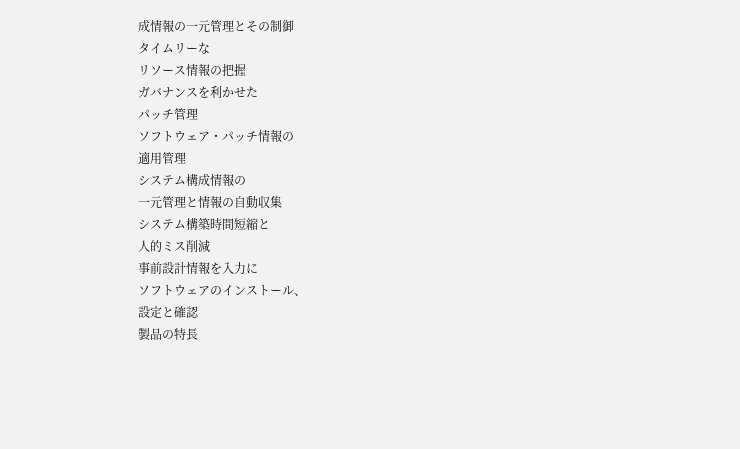成情報の一元管理とその制御
タイムリーな
リソース情報の把握
ガバナンスを利かせた
パッチ管理
ソフトウェア・パッチ情報の
適用管理
システム構成情報の
一元管理と情報の自動収集
システム構築時間短縮と
人的ミス削減
事前設計情報を入力に
ソフトウェアのインストール、
設定と確認
製品の特長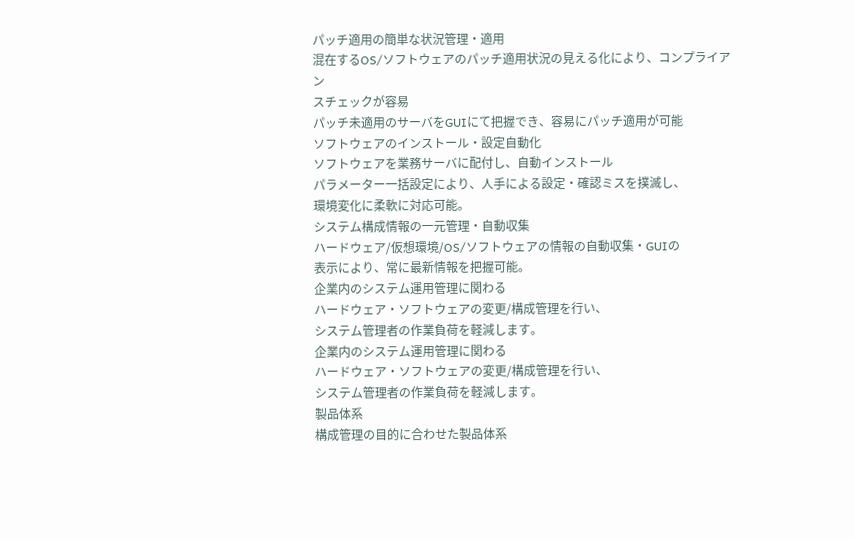パッチ適用の簡単な状況管理・適用
混在するOS/ソフトウェアのパッチ適用状況の見える化により、コンプライアン
スチェックが容易
パッチ未適用のサーバをGUIにて把握でき、容易にパッチ適用が可能
ソフトウェアのインストール・設定自動化
ソフトウェアを業務サーバに配付し、自動インストール
パラメーター一括設定により、人手による設定・確認ミスを撲滅し、
環境変化に柔軟に対応可能。
システム構成情報の一元管理・自動収集
ハードウェア/仮想環境/OS/ソフトウェアの情報の自動収集・GUIの
表示により、常に最新情報を把握可能。
企業内のシステム運用管理に関わる
ハードウェア・ソフトウェアの変更/構成管理を行い、
システム管理者の作業負荷を軽減します。
企業内のシステム運用管理に関わる
ハードウェア・ソフトウェアの変更/構成管理を行い、
システム管理者の作業負荷を軽減します。
製品体系
構成管理の目的に合わせた製品体系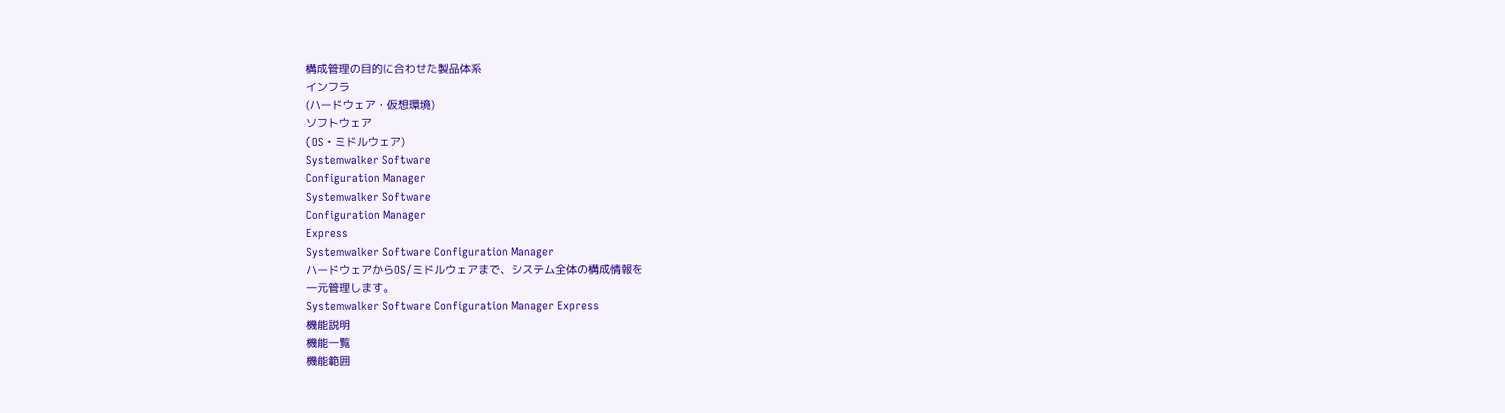構成管理の目的に合わせた製品体系
インフラ
(ハードウェア・仮想環境)
ソフトウェア
(OS・ミドルウェア)
Systemwalker Software
Configuration Manager
Systemwalker Software
Configuration Manager
Express
Systemwalker Software Configuration Manager
ハードウェアからOS/ミドルウェアまで、システム全体の構成情報を
一元管理します。
Systemwalker Software Configuration Manager Express
機能説明
機能一覧
機能範囲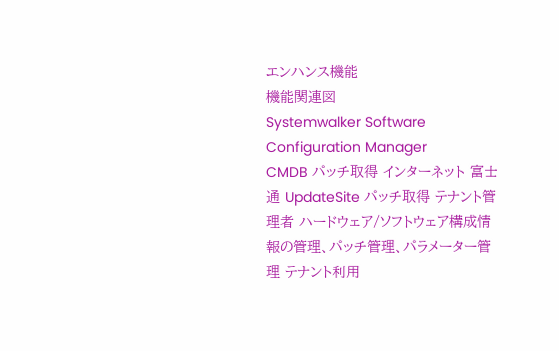エンハンス機能
機能関連図
Systemwalker Software Configuration Manager
CMDB パッチ取得 インターネット 富士通 UpdateSite パッチ取得 テナント管理者 ハードウェア/ソフトウェア構成情報の管理、パッチ管理、パラメーター管理 テナント利用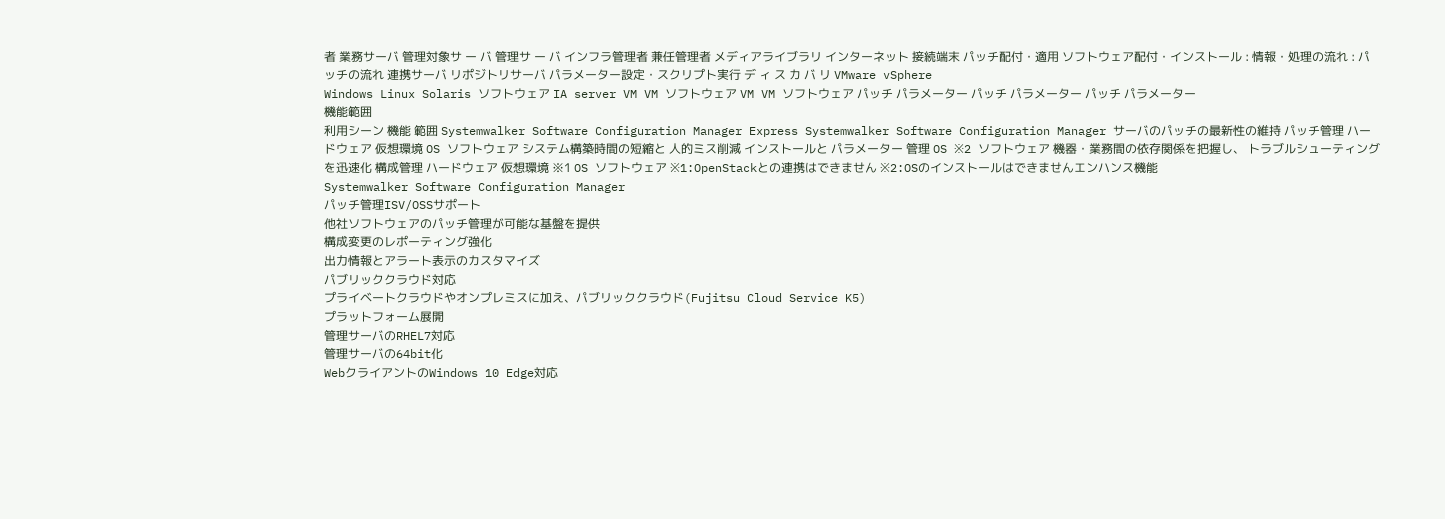者 業務サーバ 管理対象サ ー バ 管理サ ー バ インフラ管理者 兼任管理者 メディアライブラリ インターネット 接続端末 パッチ配付・適用 ソフトウェア配付・インストール : 情報・処理の流れ : パッチの流れ 連携サーバ リポジトリサーバ パラメーター設定・スクリプト実行 デ ィ ス カ バ リ VMware vSphere
Windows Linux Solaris ソフトウェア IA server VM VM ソフトウェア VM VM ソフトウェア パッチ パラメーター パッチ パラメーター パッチ パラメーター
機能範囲
利用シーン 機能 範囲 Systemwalker Software Configuration Manager Express Systemwalker Software Configuration Manager サーバのパッチの最新性の維持 パッチ管理 ハードウェア 仮想環境 OS ソフトウェア システム構築時間の短縮と 人的ミス削減 インストールと パラメーター 管理 OS ※2 ソフトウェア 機器・業務間の依存関係を把握し、 トラブルシューティングを迅速化 構成管理 ハードウェア 仮想環境 ※1 OS ソフトウェア ※1:OpenStackとの連携はできません ※2:OSのインストールはできませんエンハンス機能
Systemwalker Software Configuration Manager
パッチ管理ISV/OSSサポート
他社ソフトウェアのパッチ管理が可能な基盤を提供
構成変更のレポーティング強化
出力情報とアラート表示のカスタマイズ
パブリッククラウド対応
プライベートクラウドやオンプレミスに加え、パブリッククラウド(Fujitsu Cloud Service K5)
プラットフォーム展開
管理サーバのRHEL7対応
管理サーバの64bit化
WebクライアントのWindows 10 Edge対応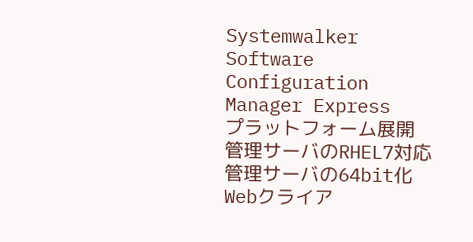Systemwalker Software Configuration Manager Express
プラットフォーム展開
管理サーバのRHEL7対応 管理サーバの64bit化 Webクライア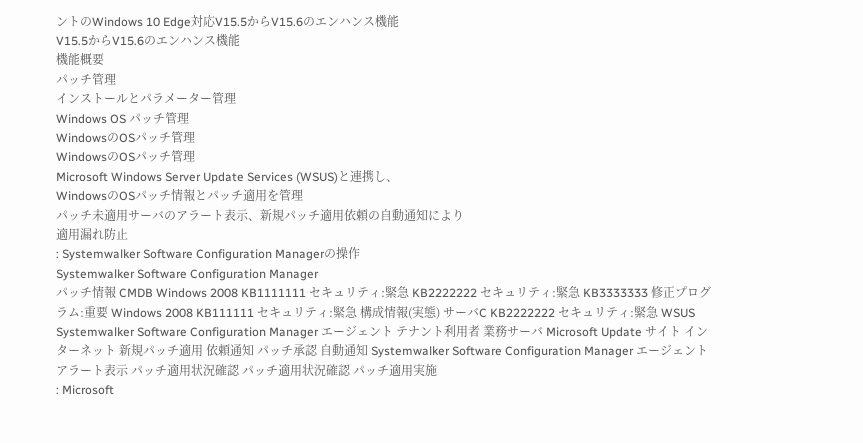ントのWindows 10 Edge対応V15.5からV15.6のエンハンス機能
V15.5からV15.6のエンハンス機能
機能概要
パッチ管理
インストールとパラメーター管理
Windows OS パッチ管理
WindowsのOSパッチ管理
WindowsのOSパッチ管理
Microsoft Windows Server Update Services (WSUS)と連携し、
WindowsのOSパッチ情報とパッチ適用を管理
パッチ未適用サーバのアラート表示、新規パッチ適用依頼の自動通知により
適用漏れ防止
: Systemwalker Software Configuration Managerの操作
Systemwalker Software Configuration Manager
パッチ情報 CMDB Windows 2008 KB1111111 セキュリティ:緊急 KB2222222 セキュリティ:緊急 KB3333333 修正プログラム:重要 Windows 2008 KB111111 セキュリティ:緊急 構成情報(実態) サーバC KB2222222 セキュリティ:緊急 WSUS Systemwalker Software Configuration Manager エージェント テナント利用者 業務サーバ Microsoft Update サイト インターネット 新規パッチ適用 依頼通知 パッチ承認 自動通知 Systemwalker Software Configuration Manager エージェント アラート表示 パッチ適用状況確認 パッチ適用状況確認 パッチ適用実施
: Microsoft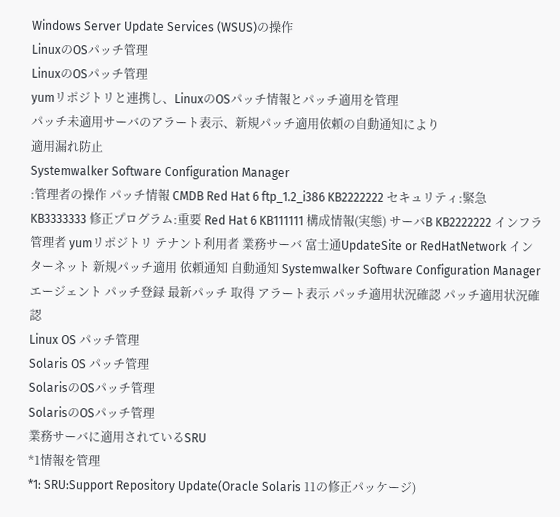Windows Server Update Services (WSUS)の操作
LinuxのOSパッチ管理
LinuxのOSパッチ管理
yumリポジトリと連携し、LinuxのOSパッチ情報とパッチ適用を管理
パッチ未適用サーバのアラート表示、新規パッチ適用依頼の自動通知により
適用漏れ防止
Systemwalker Software Configuration Manager
:管理者の操作 パッチ情報 CMDB Red Hat 6 ftp_1.2_i386 KB2222222 セキュリティ:緊急 KB3333333 修正プログラム:重要 Red Hat 6 KB111111 構成情報(実態) サーバB KB2222222 インフラ管理者 yumリポジトリ テナント利用者 業務サーバ 富士通UpdateSite or RedHatNetwork インターネット 新規パッチ適用 依頼通知 自動通知 Systemwalker Software Configuration Manager エージェント パッチ登録 最新パッチ 取得 アラート表示 パッチ適用状況確認 パッチ適用状況確認
Linux OS パッチ管理
Solaris OS パッチ管理
SolarisのOSパッチ管理
SolarisのOSパッチ管理
業務サーバに適用されているSRU
*1情報を管理
*1: SRU:Support Repository Update(Oracle Solaris 11の修正パッケージ)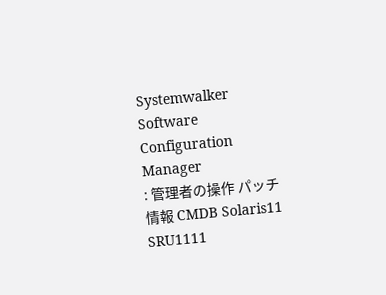Systemwalker Software Configuration Manager
: 管理者の操作 パッチ情報 CMDB Solaris11 SRU1111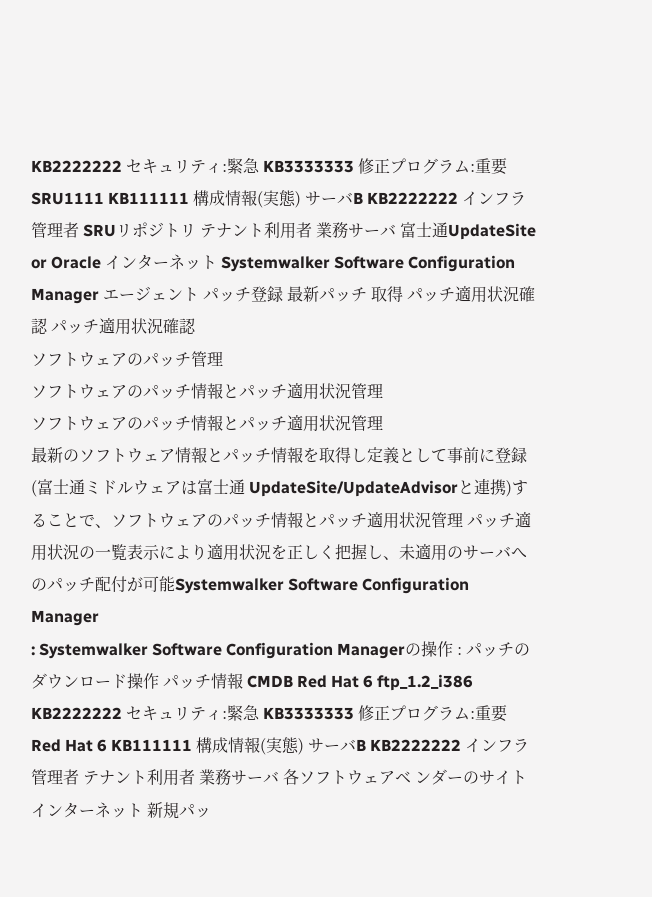KB2222222 セキュリティ:緊急 KB3333333 修正プログラム:重要 SRU1111 KB111111 構成情報(実態) サーバB KB2222222 インフラ管理者 SRUリポジトリ テナント利用者 業務サーバ 富士通UpdateSite or Oracle インターネット Systemwalker Software Configuration Manager エージェント パッチ登録 最新パッチ 取得 パッチ適用状況確認 パッチ適用状況確認
ソフトウェアのパッチ管理
ソフトウェアのパッチ情報とパッチ適用状況管理
ソフトウェアのパッチ情報とパッチ適用状況管理
最新のソフトウェア情報とパッチ情報を取得し定義として事前に登録(富士通ミドルウェアは富士通 UpdateSite/UpdateAdvisorと連携)することで、ソフトウェアのパッチ情報とパッチ適用状況管理 パッチ適用状況の一覧表示により適用状況を正しく把握し、未適用のサーバへのパッチ配付が可能Systemwalker Software Configuration Manager
: Systemwalker Software Configuration Managerの操作 : パッチのダウンロード操作 パッチ情報 CMDB Red Hat 6 ftp_1.2_i386 KB2222222 セキュリティ:緊急 KB3333333 修正プログラム:重要 Red Hat 6 KB111111 構成情報(実態) サーバB KB2222222 インフラ管理者 テナント利用者 業務サーバ 各ソフトウェアベ ンダーのサイト インターネット 新規パッ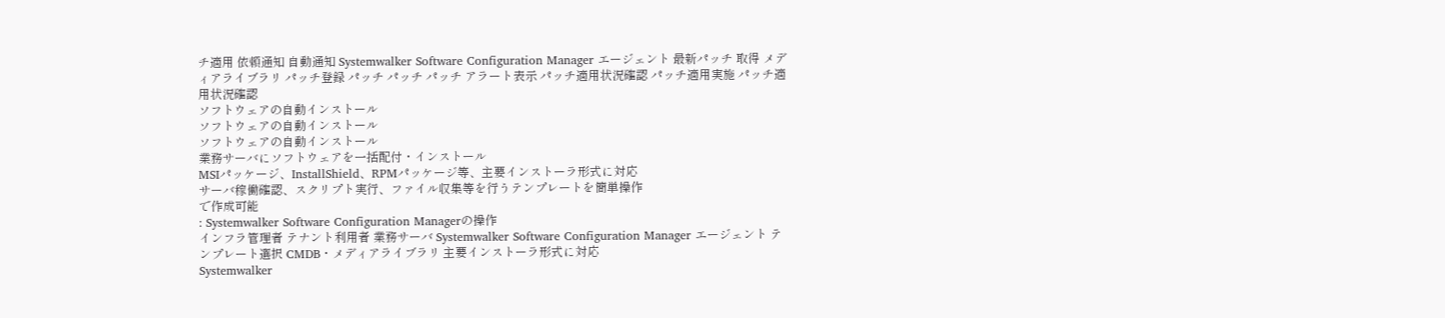チ適用 依頼通知 自動通知 Systemwalker Software Configuration Manager エージェント 最新パッチ 取得 メディアライブラリ パッチ登録 パッチ パッチ パッチ アラート表示 パッチ適用状況確認 パッチ適用実施 パッチ適用状況確認
ソフトウェアの自動インストール
ソフトウェアの自動インストール
ソフトウェアの自動インストール
業務サーバにソフトウェアを一括配付・インストール
MSIパッケージ、InstallShield、RPMパッケージ等、主要インストーラ形式に対応
サーバ稼働確認、スクリプト実行、ファイル収集等を行うテンプレートを簡単操作
で作成可能
: Systemwalker Software Configuration Managerの操作
インフラ管理者 テナント利用者 業務サーバ Systemwalker Software Configuration Manager エージェント テンプレート選択 CMDB・メディアライブラリ 主要インストーラ形式に対応
Systemwalker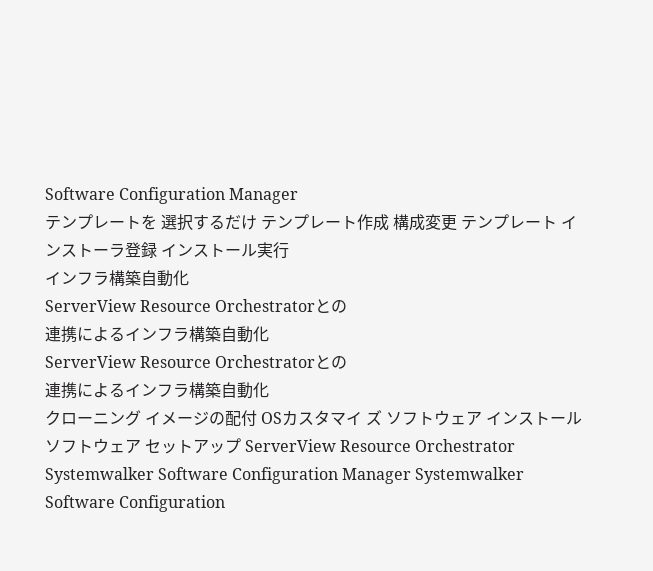Software Configuration Manager
テンプレートを 選択するだけ テンプレート作成 構成変更 テンプレート インストーラ登録 インストール実行
インフラ構築自動化
ServerView Resource Orchestratorとの
連携によるインフラ構築自動化
ServerView Resource Orchestratorとの
連携によるインフラ構築自動化
クローニング イメージの配付 OSカスタマイ ズ ソフトウェア インストール ソフトウェア セットアップ ServerView Resource Orchestrator Systemwalker Software Configuration Manager Systemwalker Software Configuration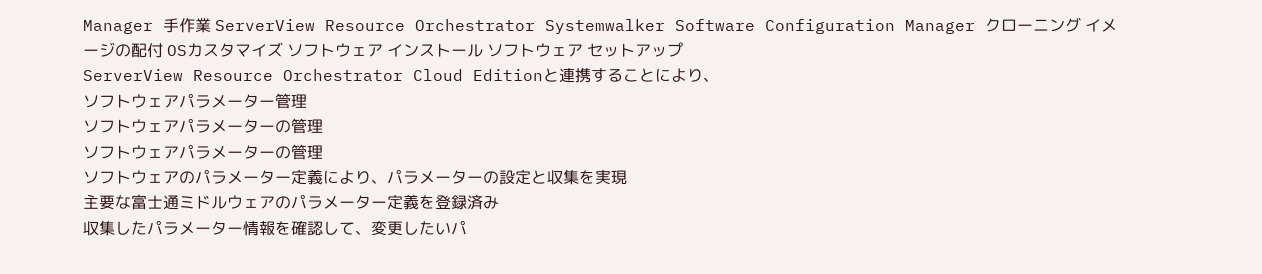Manager 手作業 ServerView Resource Orchestrator Systemwalker Software Configuration Manager クローニング イメージの配付 OSカスタマイズ ソフトウェア インストール ソフトウェア セットアップ
ServerView Resource Orchestrator Cloud Editionと連携することにより、
ソフトウェアパラメーター管理
ソフトウェアパラメーターの管理
ソフトウェアパラメーターの管理
ソフトウェアのパラメーター定義により、パラメーターの設定と収集を実現
主要な富士通ミドルウェアのパラメーター定義を登録済み
収集したパラメーター情報を確認して、変更したいパ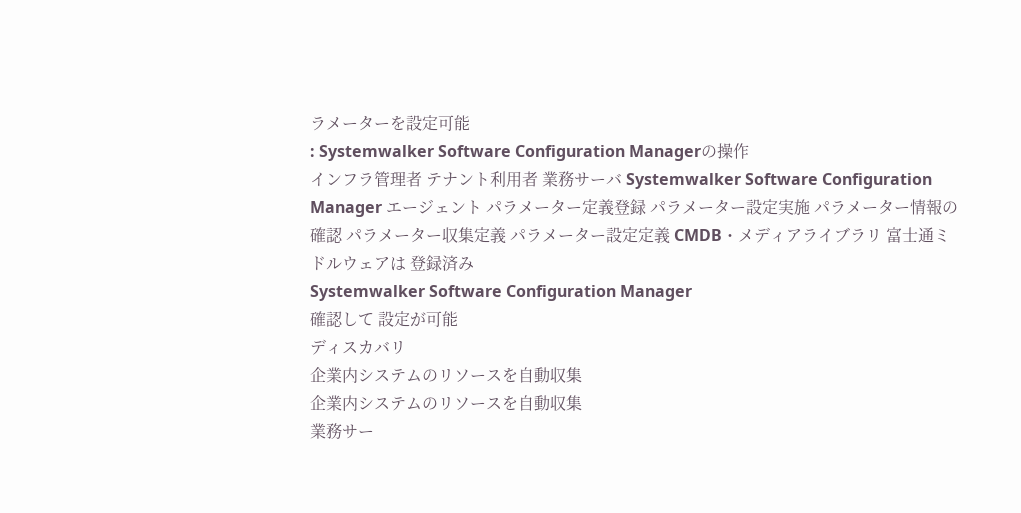ラメーターを設定可能
: Systemwalker Software Configuration Managerの操作
インフラ管理者 テナント利用者 業務サーバ Systemwalker Software Configuration Manager エージェント パラメーター定義登録 パラメーター設定実施 パラメーター情報の確認 パラメーター収集定義 パラメーター設定定義 CMDB・メディアライブラリ 富士通ミドルウェアは 登録済み
Systemwalker Software Configuration Manager
確認して 設定が可能
ディスカバリ
企業内システムのリソースを自動収集
企業内システムのリソースを自動収集
業務サー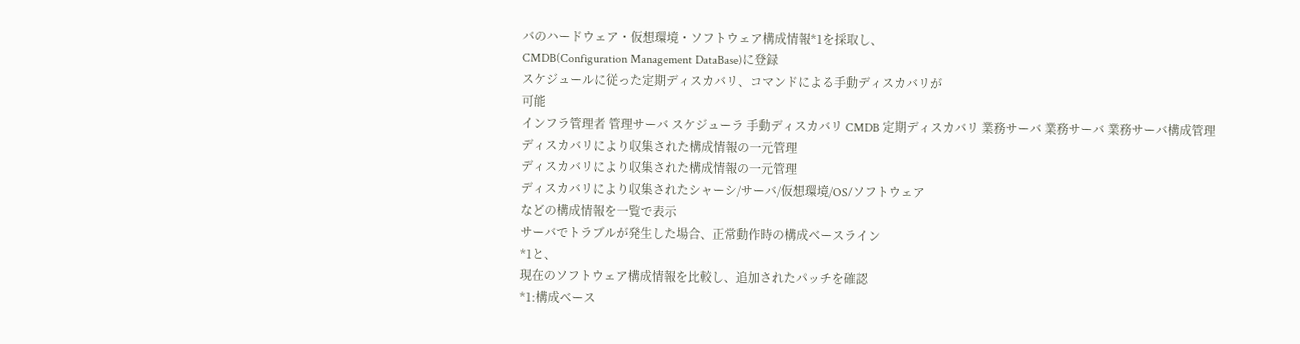バのハードウェア・仮想環境・ソフトウェア構成情報*1を採取し、
CMDB(Configuration Management DataBase)に登録
スケジュールに従った定期ディスカバリ、コマンドによる手動ディスカバリが
可能
インフラ管理者 管理サーバ スケジューラ 手動ディスカバリ CMDB 定期ディスカバリ 業務サーバ 業務サーバ 業務サーバ構成管理
ディスカバリにより収集された構成情報の一元管理
ディスカバリにより収集された構成情報の一元管理
ディスカバリにより収集されたシャーシ/サーバ/仮想環境/OS/ソフトウェア
などの構成情報を一覧で表示
サーバでトラブルが発生した場合、正常動作時の構成ベースライン
*1と、
現在のソフトウェア構成情報を比較し、追加されたパッチを確認
*1:構成ベース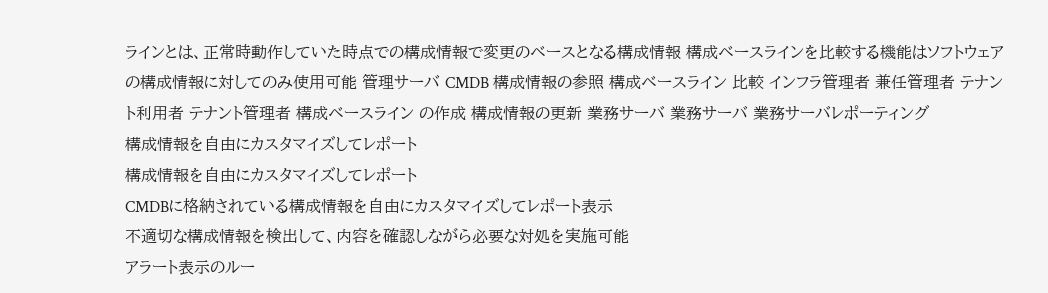ラインとは、正常時動作していた時点での構成情報で変更のベースとなる構成情報 構成ベースラインを比較する機能はソフトウェアの構成情報に対してのみ使用可能 管理サーバ CMDB 構成情報の参照 構成ベースライン 比較 インフラ管理者 兼任管理者 テナント利用者 テナント管理者 構成ベースライン の作成 構成情報の更新 業務サーバ 業務サーバ 業務サーバレポーティング
構成情報を自由にカスタマイズしてレポート
構成情報を自由にカスタマイズしてレポート
CMDBに格納されている構成情報を自由にカスタマイズしてレポート表示
不適切な構成情報を検出して、内容を確認しながら必要な対処を実施可能
アラート表示のルー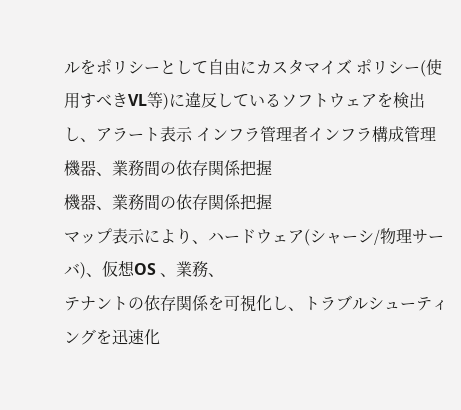ルをポリシーとして自由にカスタマイズ ポリシー(使用すべきVL等)に違反しているソフトウェアを検出し、アラート表示 インフラ管理者インフラ構成管理
機器、業務間の依存関係把握
機器、業務間の依存関係把握
マップ表示により、ハードウェア(シャーシ/物理サーバ)、仮想OS 、業務、
テナントの依存関係を可視化し、トラブルシューティングを迅速化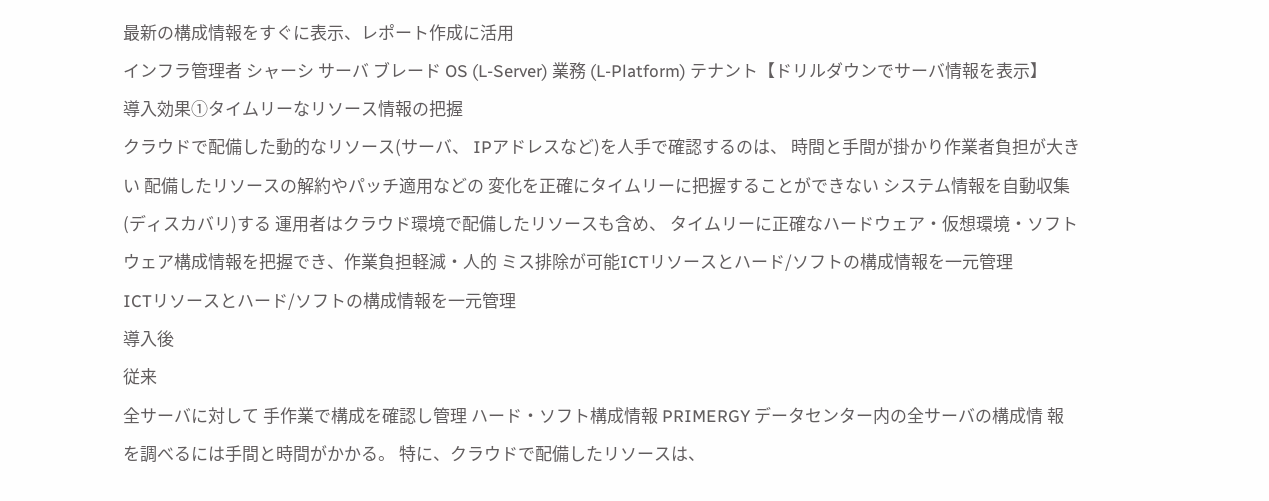最新の構成情報をすぐに表示、レポート作成に活用
インフラ管理者 シャーシ サーバ ブレード OS (L-Server) 業務 (L-Platform) テナント【ドリルダウンでサーバ情報を表示】
導入効果①タイムリーなリソース情報の把握
クラウドで配備した動的なリソース(サーバ、 IPアドレスなど)を人手で確認するのは、 時間と手間が掛かり作業者負担が大きい 配備したリソースの解約やパッチ適用などの 変化を正確にタイムリーに把握することができない システム情報を自動収集(ディスカバリ)する 運用者はクラウド環境で配備したリソースも含め、 タイムリーに正確なハードウェア・仮想環境・ソフト ウェア構成情報を把握でき、作業負担軽減・人的 ミス排除が可能ICTリソースとハード/ソフトの構成情報を一元管理
ICTリソースとハード/ソフトの構成情報を一元管理
導入後
従来
全サーバに対して 手作業で構成を確認し管理 ハード・ソフト構成情報 PRIMERGY データセンター内の全サーバの構成情 報を調べるには手間と時間がかかる。 特に、クラウドで配備したリソースは、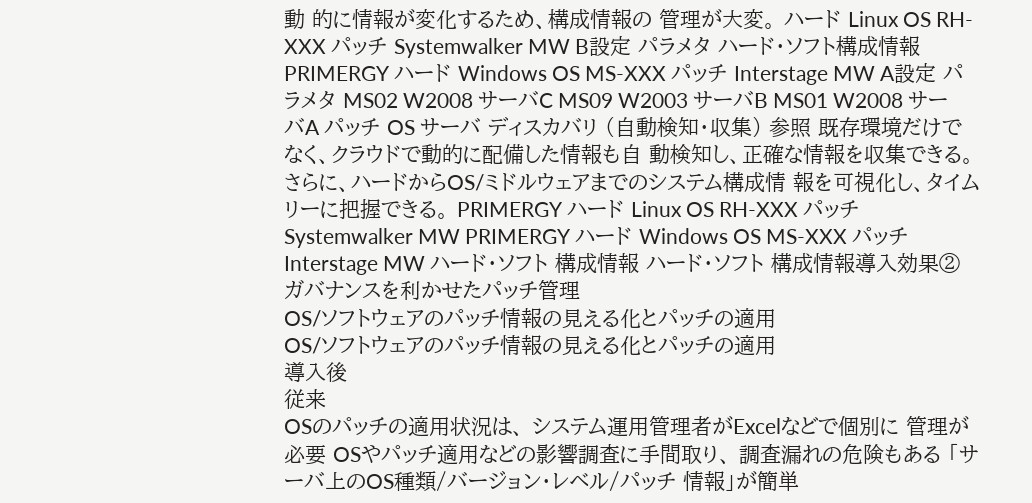動 的に情報が変化するため、構成情報の 管理が大変。 ハード Linux OS RH-XXX パッチ Systemwalker MW B設定 パラメタ ハード・ソフト構成情報 PRIMERGY ハード Windows OS MS-XXX パッチ Interstage MW A設定 パラメタ MS02 W2008 サーバC MS09 W2003 サーバB MS01 W2008 サーバA パッチ OS サーバ ディスカバリ (自動検知・収集) 参照 既存環境だけでなく、クラウドで動的に配備した情報も自 動検知し、正確な情報を収集できる。 さらに、ハードからOS/ミドルウェアまでのシステム構成情 報を可視化し、タイムリーに把握できる。 PRIMERGY ハード Linux OS RH-XXX パッチ Systemwalker MW PRIMERGY ハード Windows OS MS-XXX パッチ Interstage MW ハード・ソフト 構成情報 ハード・ソフト 構成情報導入効果②ガバナンスを利かせたパッチ管理
OS/ソフトウェアのパッチ情報の見える化とパッチの適用
OS/ソフトウェアのパッチ情報の見える化とパッチの適用
導入後
従来
OSのパッチの適用状況は、 システム運用管理者がExcelなどで個別に 管理が必要 OSやパッチ適用などの影響調査に手間取り、 調査漏れの危険もある 「サーバ上のOS種類/バージョン・レベル/パッチ 情報」が簡単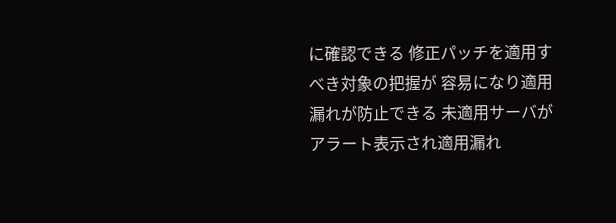に確認できる 修正パッチを適用すべき対象の把握が 容易になり適用漏れが防止できる 未適用サーバがアラート表示され適用漏れ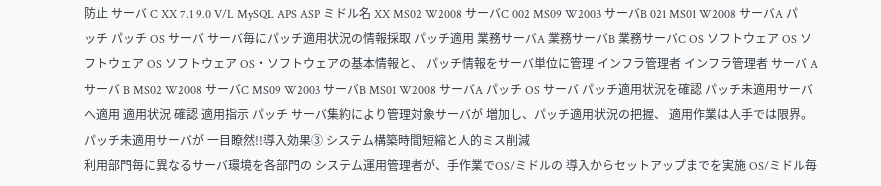防止 サーバ C XX 7.1 9.0 V/L MySQL APS ASP ミドル名 XX MS02 W2008 サーバC 002 MS09 W2003 サーバB 021 MS01 W2008 サーバA パッチ パッチ OS サーバ サーバ毎にパッチ適用状況の情報採取 パッチ適用 業務サーバA 業務サーバB 業務サーバC OS ソフトウェア OS ソフトウェア OS ソフトウェア OS・ソフトウェアの基本情報と、 パッチ情報をサーバ単位に管理 インフラ管理者 インフラ管理者 サーバ A サーバ B MS02 W2008 サーバC MS09 W2003 サーバB MS01 W2008 サーバA パッチ OS サーバ パッチ適用状況を確認 パッチ未適用サーバへ適用 適用状況 確認 適用指示 パッチ サーバ集約により管理対象サーバが 増加し、パッチ適用状況の把握、 適用作業は人手では限界。 パッチ未適用サーバが 一目瞭然!!導入効果③ システム構築時間短縮と人的ミス削減
利用部門毎に異なるサーバ環境を各部門の システム運用管理者が、手作業でOS/ミドルの 導入からセットアップまでを実施 OS/ミドル毎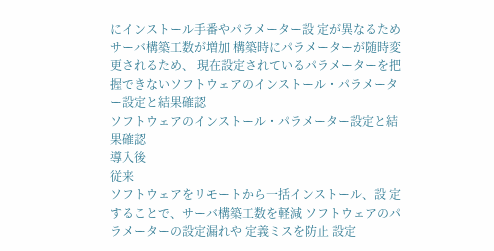にインストール手番やパラメーター設 定が異なるためサーバ構築工数が増加 構築時にパラメーターが随時変更されるため、 現在設定されているパラメーターを把握できないソフトウェアのインストール・パラメーター設定と結果確認
ソフトウェアのインストール・パラメーター設定と結果確認
導入後
従来
ソフトウェアをリモートから一括インストール、設 定することで、サーバ構築工数を軽減 ソフトウェアのパラメーターの設定漏れや 定義ミスを防止 設定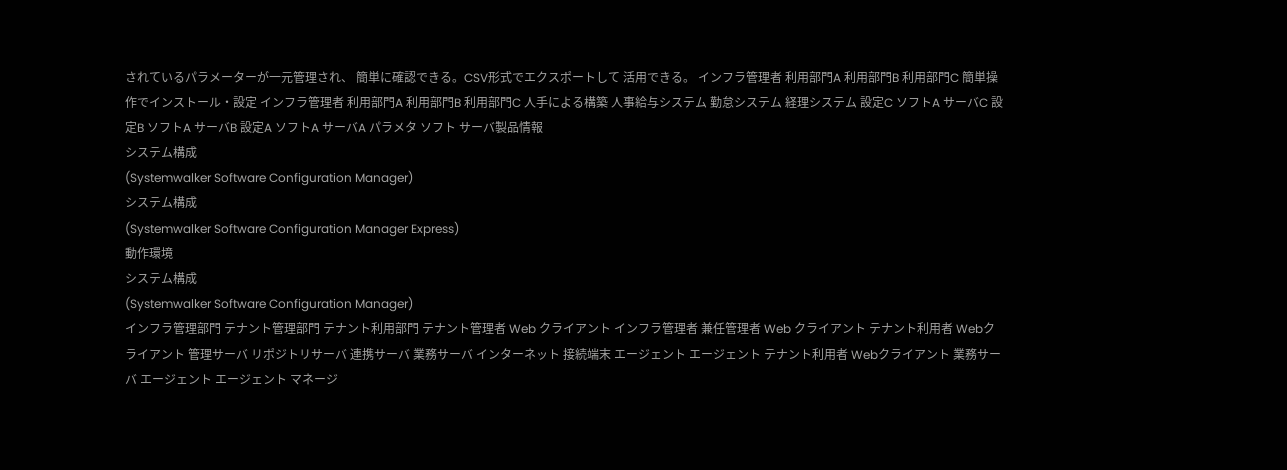されているパラメーターが一元管理され、 簡単に確認できる。CSV形式でエクスポートして 活用できる。 インフラ管理者 利用部門A 利用部門B 利用部門C 簡単操作でインストール・設定 インフラ管理者 利用部門A 利用部門B 利用部門C 人手による構築 人事給与システム 勤怠システム 経理システム 設定C ソフトA サーバC 設定B ソフトA サーバB 設定A ソフトA サーバA パラメタ ソフト サーバ製品情報
システム構成
(Systemwalker Software Configuration Manager)
システム構成
(Systemwalker Software Configuration Manager Express)
動作環境
システム構成
(Systemwalker Software Configuration Manager)
インフラ管理部門 テナント管理部門 テナント利用部門 テナント管理者 Web クライアント インフラ管理者 兼任管理者 Web クライアント テナント利用者 Webクライアント 管理サーバ リポジトリサーバ 連携サーバ 業務サーバ インターネット 接続端末 エージェント エージェント テナント利用者 Webクライアント 業務サーバ エージェント エージェント マネージ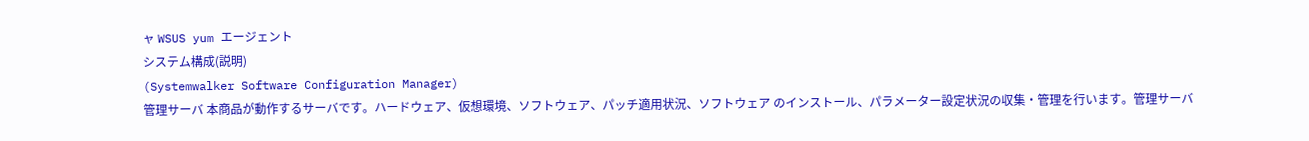ャ WSUS yum エージェント
システム構成(説明)
(Systemwalker Software Configuration Manager)
管理サーバ 本商品が動作するサーバです。ハードウェア、仮想環境、ソフトウェア、パッチ適用状況、ソフトウェア のインストール、パラメーター設定状況の収集・管理を行います。管理サーバ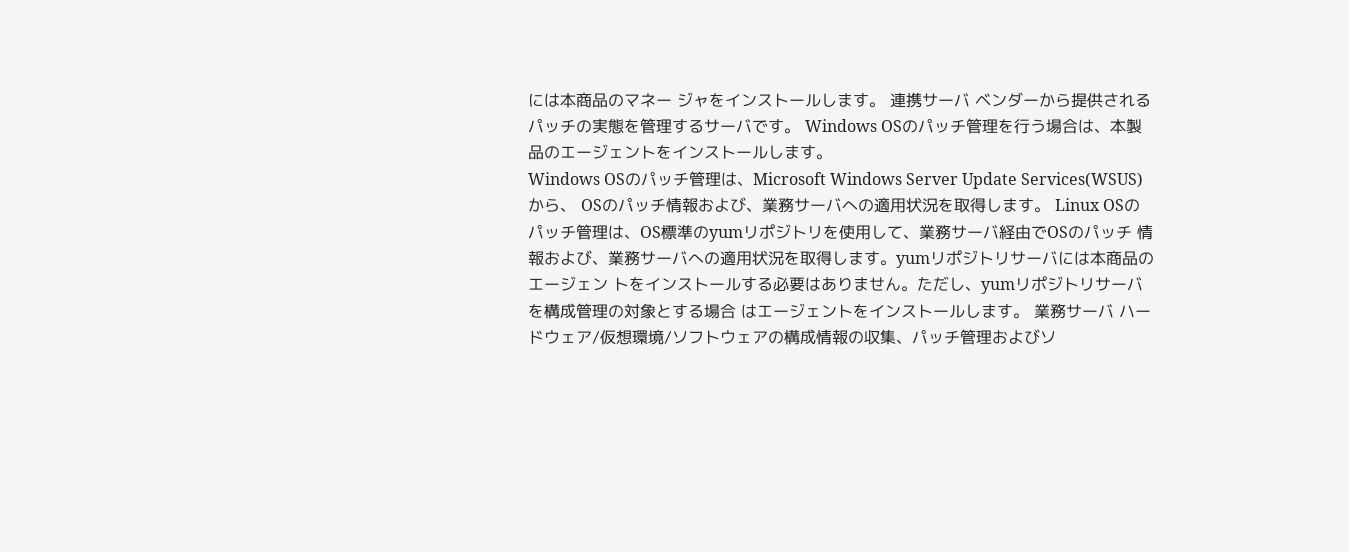には本商品のマネー ジャをインストールします。 連携サーバ ベンダーから提供されるパッチの実態を管理するサーバです。 Windows OSのパッチ管理を行う場合は、本製品のエージェントをインストールします。
Windows OSのパッチ管理は、Microsoft Windows Server Update Services(WSUS)から、 OSのパッチ情報および、業務サーバへの適用状況を取得します。 Linux OSのパッチ管理は、OS標準のyumリポジトリを使用して、業務サーバ経由でOSのパッチ 情報および、業務サーバへの適用状況を取得します。yumリポジトリサーバには本商品のエージェン トをインストールする必要はありません。ただし、yumリポジトリサーバを構成管理の対象とする場合 はエージェントをインストールします。 業務サーバ ハードウェア/仮想環境/ソフトウェアの構成情報の収集、パッチ管理およびソ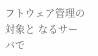フトウェア管理の対象と なるサーバで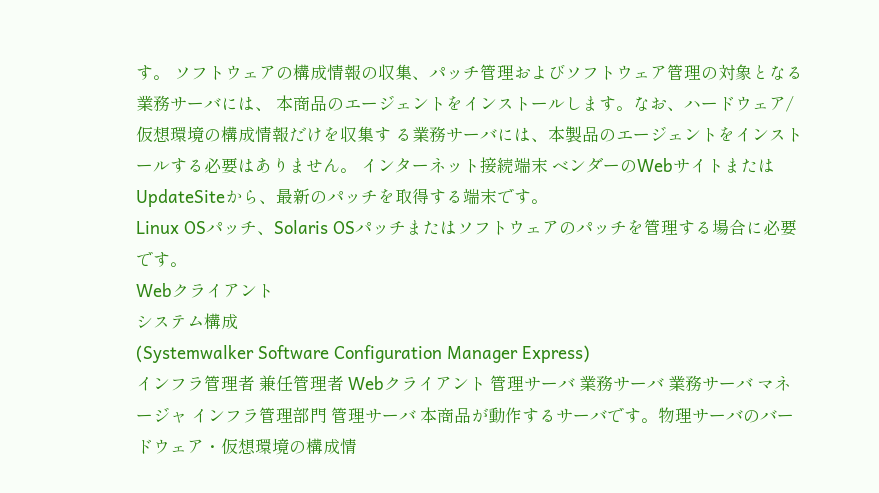す。 ソフトウェアの構成情報の収集、パッチ管理およびソフトウェア管理の対象となる業務サーバには、 本商品のエージェントをインストールします。なお、ハードウェア/仮想環境の構成情報だけを収集す る業務サーバには、本製品のエージェントをインストールする必要はありません。 インターネット接続端末 ベンダーのWebサイトまたはUpdateSiteから、最新のパッチを取得する端末です。
Linux OSパッチ、Solaris OSパッチまたはソフトウェアのパッチを管理する場合に必要です。
Webクライアント
システム構成
(Systemwalker Software Configuration Manager Express)
インフラ管理者 兼任管理者 Webクライアント 管理サーバ 業務サーバ 業務サーバ マネージャ インフラ管理部門 管理サーバ 本商品が動作するサーバです。物理サーバのバードウェア・仮想環境の構成情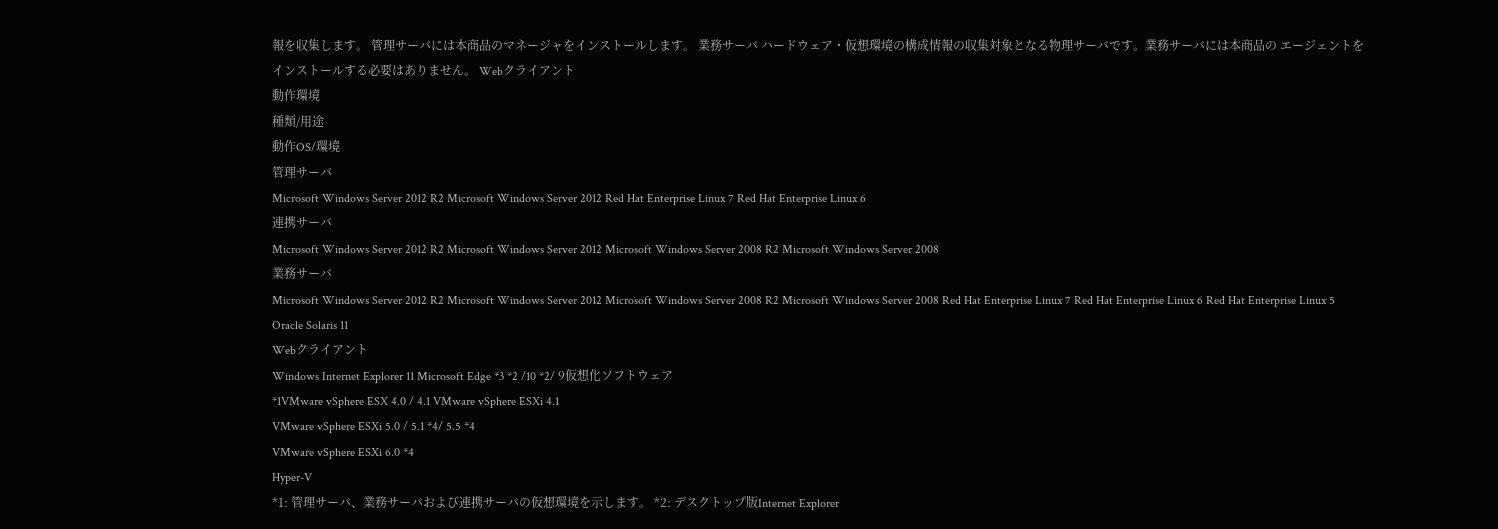報を収集します。 管理サーバには本商品のマネージャをインストールします。 業務サーバ ハードウェア・仮想環境の構成情報の収集対象となる物理サーバです。業務サーバには本商品の エージェントをインストールする必要はありません。 Webクライアント
動作環境
種類/用途
動作OS/環境
管理サーバ
Microsoft Windows Server 2012 R2 Microsoft Windows Server 2012 Red Hat Enterprise Linux 7 Red Hat Enterprise Linux 6
連携サーバ
Microsoft Windows Server 2012 R2 Microsoft Windows Server 2012 Microsoft Windows Server 2008 R2 Microsoft Windows Server 2008
業務サーバ
Microsoft Windows Server 2012 R2 Microsoft Windows Server 2012 Microsoft Windows Server 2008 R2 Microsoft Windows Server 2008 Red Hat Enterprise Linux 7 Red Hat Enterprise Linux 6 Red Hat Enterprise Linux 5 Oracle Solaris 11
Webクライアント
Windows Internet Explorer 11 Microsoft Edge *3 *2 /10 *2/ 9仮想化ソフトウェア
*1VMware vSphere ESX 4.0 / 4.1 VMware vSphere ESXi 4.1
VMware vSphere ESXi 5.0 / 5.1 *4/ 5.5 *4
VMware vSphere ESXi 6.0 *4
Hyper-V
*1: 管理サーバ、業務サーバおよび連携サーバの仮想環境を示します。 *2: デスクトップ版Internet Explorer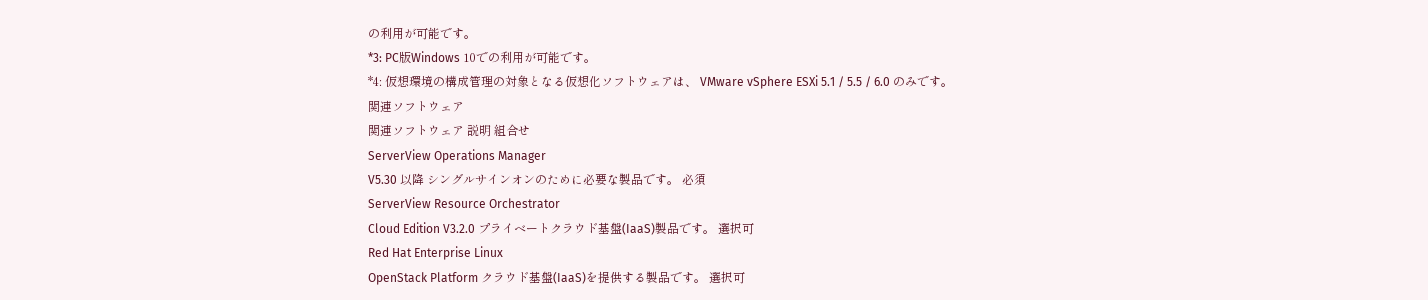の利用が可能です。
*3: PC版Windows 10での利用が可能です。
*4: 仮想環境の構成管理の対象となる仮想化ソフトウェアは、 VMware vSphere ESXi 5.1 / 5.5 / 6.0 のみです。
関連ソフトウェア
関連ソフトウェア 説明 組合せ
ServerView Operations Manager
V5.30 以降 シングルサインオンのために必要な製品です。 必須
ServerView Resource Orchestrator
Cloud Edition V3.2.0 プライベートクラウド基盤(IaaS)製品です。 選択可
Red Hat Enterprise Linux
OpenStack Platform クラウド基盤(IaaS)を提供する製品です。 選択可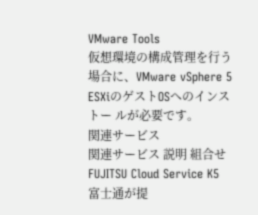VMware Tools
仮想環境の構成管理を行う場合に、VMware vSphere 5 ESXiのゲストOSへのインストー ルが必要です。
関連サービス
関連サービス 説明 組合せ
FUJITSU Cloud Service K5
富士通が提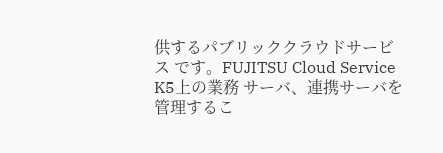供するパブリッククラウドサービス です。FUJITSU Cloud Service K5上の業務 サーバ、連携サーバを管理するこ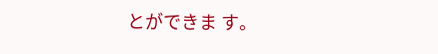とができま す。